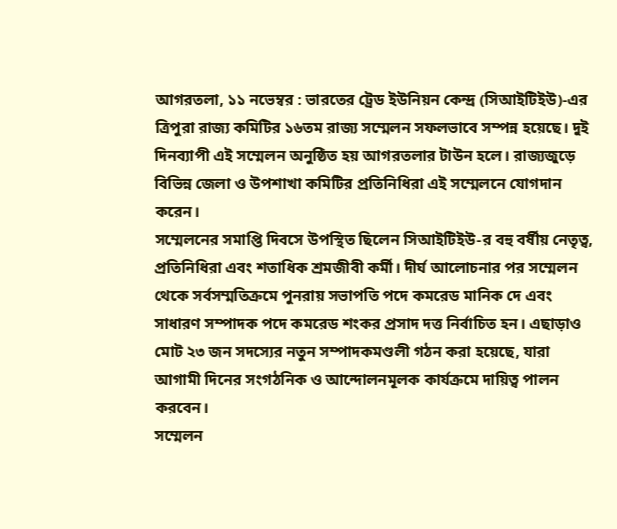আগরতলা, ১১ নভেম্বর : ভারতের ট্রেড ইউনিয়ন কেন্দ্র (সিআইটিইউ)-এর ত্রিপুরা রাজ্য কমিটির ১৬তম রাজ্য সম্মেলন সফলভাবে সম্পন্ন হয়েছে। দুই দিনব্যাপী এই সম্মেলন অনুষ্ঠিত হয় আগরতলার টাউন হলে। রাজ্যজুড়ে বিভিন্ন জেলা ও উপশাখা কমিটির প্রতিনিধিরা এই সম্মেলনে যোগদান করেন।
সম্মেলনের সমাপ্তি দিবসে উপস্থিত ছিলেন সিআইটিইউ-র বহু বর্ষীয় নেতৃত্ব, প্রতিনিধিরা এবং শতাধিক শ্রমজীবী কর্মী। দীর্ঘ আলোচনার পর সম্মেলন থেকে সর্বসম্মতিক্রমে পুনরায় সভাপতি পদে কমরেড মানিক দে এবং সাধারণ সম্পাদক পদে কমরেড শংকর প্রসাদ দত্ত নির্বাচিত হন। এছাড়াও মোট ২৩ জন সদস্যের নতুন সম্পাদকমণ্ডলী গঠন করা হয়েছে, যারা আগামী দিনের সংগঠনিক ও আন্দোলনমূলক কার্যক্রমে দায়িত্ব পালন করবেন।
সম্মেলন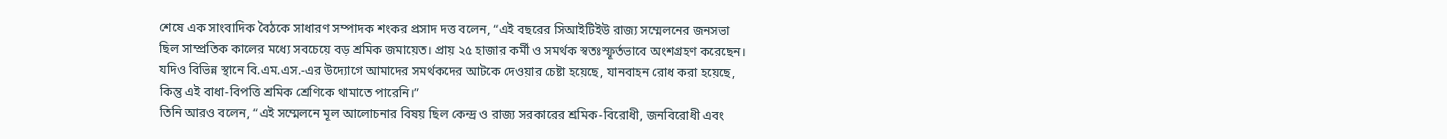শেষে এক সাংবাদিক বৈঠকে সাধারণ সম্পাদক শংকর প্রসাদ দত্ত বলেন, “এই বছরের সিআইটিইউ রাজ্য সম্মেলনের জনসভা ছিল সাম্প্রতিক কালের মধ্যে সবচেয়ে বড় শ্রমিক জমায়েত। প্রায় ২৫ হাজার কর্মী ও সমর্থক স্বতঃস্ফূর্তভাবে অংশগ্রহণ করেছেন। যদিও বিভিন্ন স্থানে বি.এম.এস.-এর উদ্যোগে আমাদের সমর্থকদের আটকে দেওয়ার চেষ্টা হয়েছে, যানবাহন রোধ করা হয়েছে, কিন্তু এই বাধা-বিপত্তি শ্রমিক শ্রেণিকে থামাতে পারেনি।”
তিনি আরও বলেন, “এই সম্মেলনে মূল আলোচনার বিষয় ছিল কেন্দ্র ও রাজ্য সরকারের শ্রমিক-বিরোধী, জনবিরোধী এবং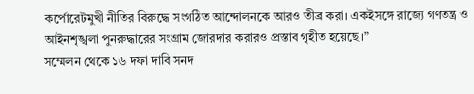কর্পোরেটমুখী নীতির বিরুদ্ধে সংগঠিত আন্দোলনকে আরও তীব্র করা। একইসঙ্গে রাজ্যে গণতন্ত্র ও আইনশৃঙ্খলা পুনরুদ্ধারের সংগ্রাম জোরদার করারও প্রস্তাব গৃহীত হয়েছে।”
সম্মেলন থেকে ১৬ দফা দাবি সনদ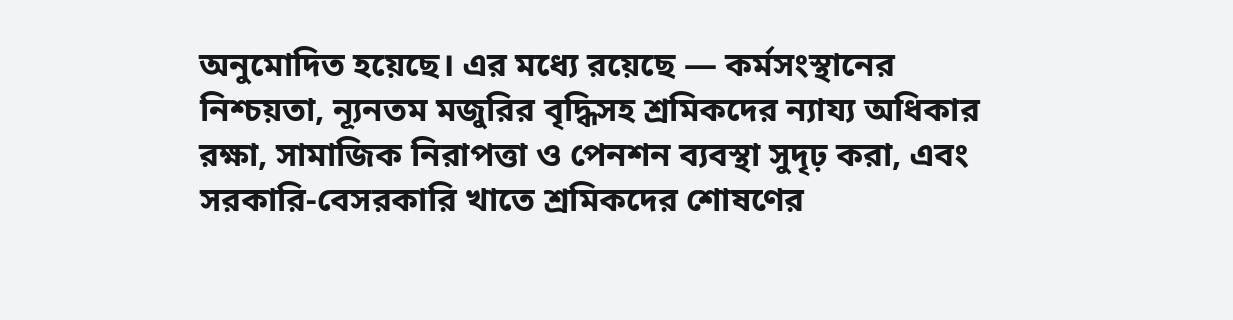অনুমোদিত হয়েছে। এর মধ্যে রয়েছে — কর্মসংস্থানের নিশ্চয়তা, ন্যূনতম মজুরির বৃদ্ধিসহ শ্রমিকদের ন্যায্য অধিকার রক্ষা, সামাজিক নিরাপত্তা ও পেনশন ব্যবস্থা সুদৃঢ় করা, এবং সরকারি-বেসরকারি খাতে শ্রমিকদের শোষণের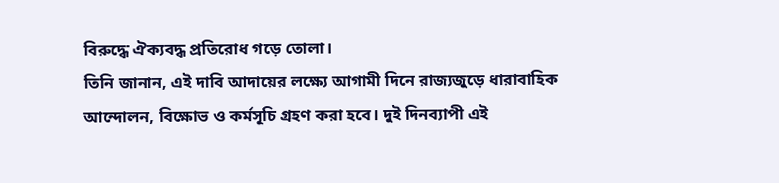বিরুদ্ধে ঐক্যবদ্ধ প্রতিরোধ গড়ে তোলা।
তিনি জানান, এই দাবি আদায়ের লক্ষ্যে আগামী দিনে রাজ্যজুড়ে ধারাবাহিক আন্দোলন, বিক্ষোভ ও কর্মসূচি গ্রহণ করা হবে। দুই দিনব্যাপী এই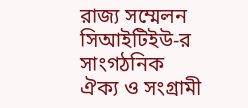রাজ্য সম্মেলন সিআইটিইউ-র সাংগঠনিক ঐক্য ও সংগ্রামী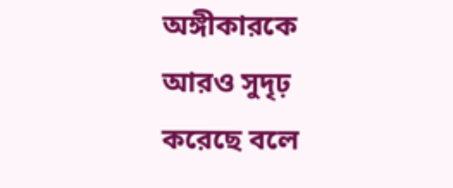অঙ্গীকারকে আরও সুদৃঢ় করেছে বলে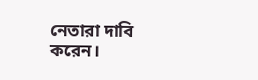নেতারা দাবি করেন।